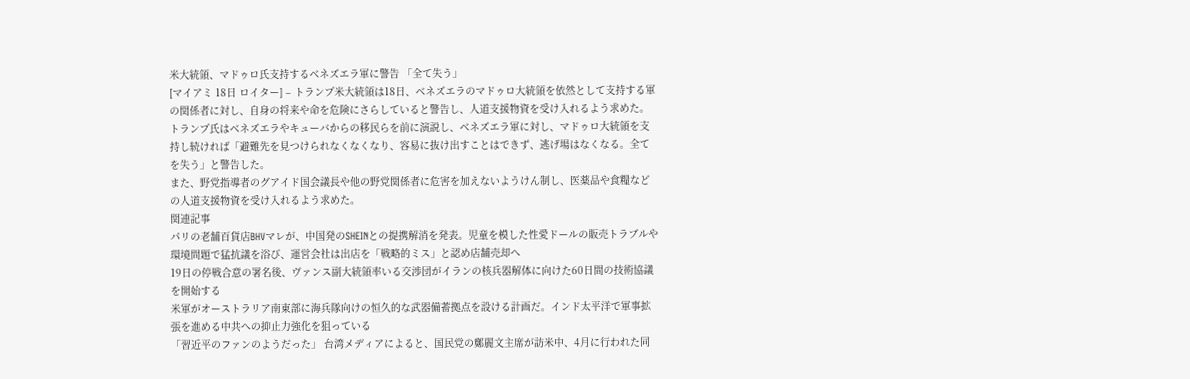米大統領、マドゥロ氏支持するベネズエラ軍に警告 「全て失う」
[マイアミ 18日 ロイター] – トランプ米大統領は18日、ベネズエラのマドゥロ大統領を依然として支持する軍の関係者に対し、自身の将来や命を危険にさらしていると警告し、人道支援物資を受け入れるよう求めた。
トランプ氏はベネズエラやキューバからの移民らを前に演説し、ベネズエラ軍に対し、マドゥロ大統領を支持し続ければ「避難先を見つけられなくなくなり、容易に抜け出すことはできず、逃げ場はなくなる。全てを失う」と警告した。
また、野党指導者のグアイド国会議長や他の野党関係者に危害を加えないようけん制し、医薬品や食糧などの人道支援物資を受け入れるよう求めた。
関連記事
パリの老舗百貨店BHVマレが、中国発のSHEINとの提携解消を発表。児童を模した性愛ドールの販売トラブルや環境問題で猛抗議を浴び、運営会社は出店を「戦略的ミス」と認め店舗売却へ
19日の停戦合意の署名後、ヴァンス副大統領率いる交渉団がイランの核兵器解体に向けた60日間の技術協議を開始する
米軍がオーストラリア南東部に海兵隊向けの恒久的な武器備蓄拠点を設ける計画だ。インド太平洋で軍事拡張を進める中共への抑止力強化を狙っている
「習近平のファンのようだった」 台湾メディアによると、国民党の鄭麗文主席が訪米中、4月に行われた同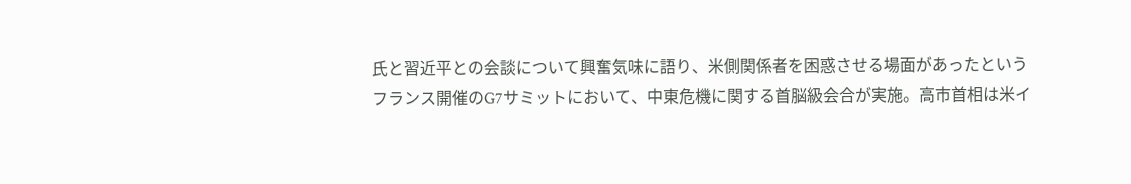氏と習近平との会談について興奮気味に語り、米側関係者を困惑させる場面があったという
フランス開催のG7サミットにおいて、中東危機に関する首脳級会合が実施。高市首相は米イ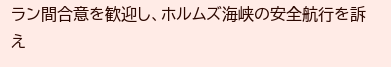ラン間合意を歓迎し、ホルムズ海峡の安全航行を訴え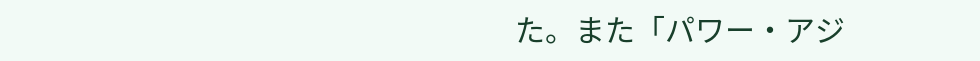た。また「パワー・アジ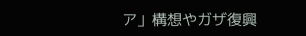ア」構想やガザ復興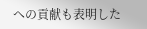への貢献も表明した